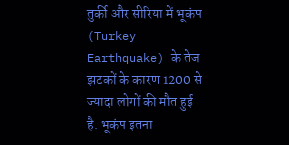तुर्की और सीरिया में भूकंप (Turkey Earthquake) के तेज झटकों के कारण 1200 से ज्यादा लोगों की मौत हुई है. भूकंप इतना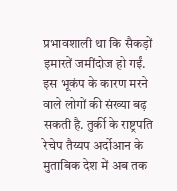प्रभावशाली था कि सैकड़ों इमारतें जमींदोज हो गईं. इस भूकंप के कारण मरने वाले लोगों की संख्या बढ़ सकती है. तुर्की के राष्ट्रपति रेचेप तैय्यप अर्दोआन के मुताबिक देश में अब तक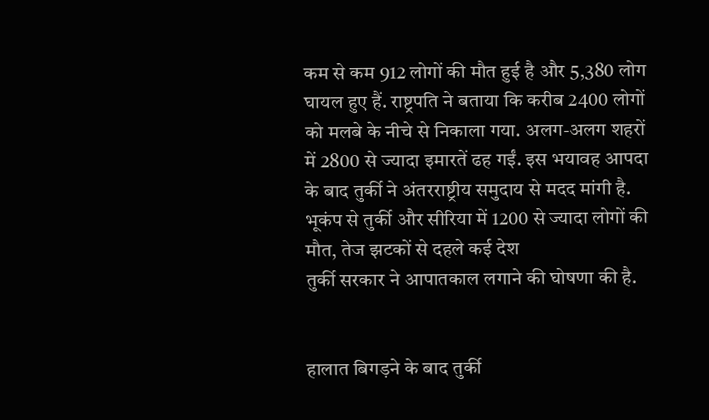कम से कम 912 लोगों की मौत हुई है और 5,380 लोग घायल हुए हैं. राष्ट्रपति ने बताया कि करीब 2400 लोगों को मलबे के नीचे से निकाला गया. अलग-अलग शहरों में 2800 से ज्यादा इमारतें ढह गईं. इस भयावह आपदा के बाद तुर्की ने अंतरराष्ट्रीय समुदाय से मदद मांगी है.
भूकंप से तुर्की और सीरिया में 1200 से ज्यादा लोगों की मौत, तेज झटकों से दहले कई देश
तुर्की सरकार ने आपातकाल लगाने की घोषणा की है.


हालात बिगड़ने के बाद तुर्की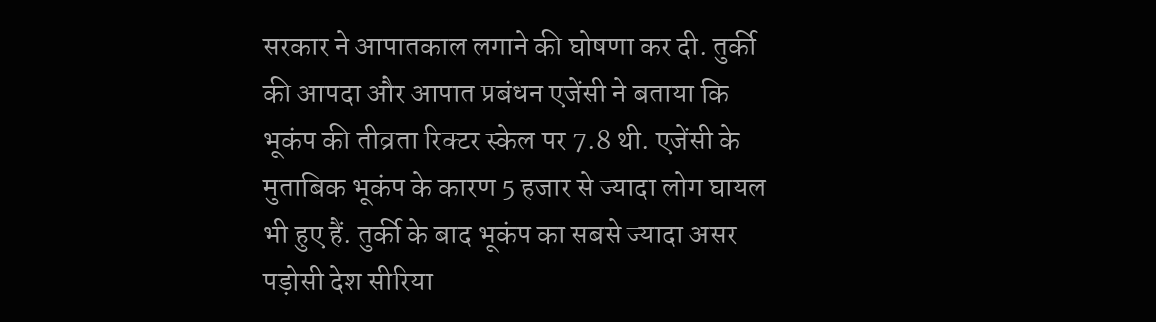सरकार ने आपातकाल लगाने की घोषणा कर दी. तुर्की की आपदा और आपात प्रबंधन एजेंसी ने बताया कि भूकंप की तीव्रता रिक्टर स्केल पर 7.8 थी. एजेंसी के मुताबिक भूकंप के कारण 5 हजार से ज्यादा लोग घायल भी हुए हैं. तुर्की के बाद भूकंप का सबसे ज्यादा असर पड़ोसी देश सीरिया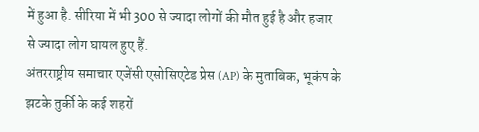में हुआ है. सीरिया में भी 300 से ज्यादा लोगों की मौत हुई है और हजार से ज्यादा लोग घायल हुए हैं.
अंतरराष्ट्रीय समाचार एजेंसी एसोसिएटेड प्रेस (AP) के मुताबिक, भूकंप के झटके तुर्की के कई शहरों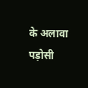के अलावा पड़ोसी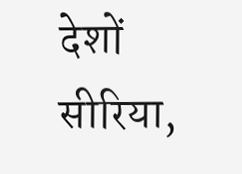देशों सीरिया,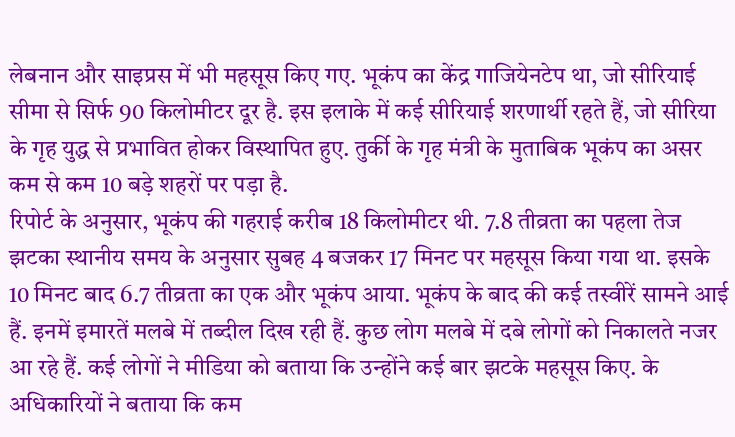लेबनान और साइप्रस में भी महसूस किए गए. भूकंप का केंद्र गाजियेनटेप था, जो सीरियाई सीमा से सिर्फ 90 किलोमीटर दूर है. इस इलाके में कई सीरियाई शरणार्थी रहते हैं, जो सीरिया के गृह युद्ध से प्रभावित होकर विस्थापित हुए. तुर्की के गृह मंत्री के मुताबिक भूकंप का असर कम से कम 10 बड़े शहरों पर पड़ा है.
रिपोर्ट के अनुसार, भूकंप की गहराई करीब 18 किलोमीटर थी. 7.8 तीव्रता का पहला तेज झटका स्थानीय समय के अनुसार सुबह 4 बजकर 17 मिनट पर महसूस किया गया था. इसके 10 मिनट बाद 6.7 तीव्रता का एक और भूकंप आया. भूकंप के बाद की कई तस्वीरें सामने आई हैं. इनमें इमारतें मलबे में तब्दील दिख रही हैं. कुछ लोग मलबे में दबे लोगों को निकालते नजर आ रहे हैं. कई लोगों ने मीडिया को बताया कि उन्होंने कई बार झटके महसूस किए. के अधिकारियों ने बताया कि कम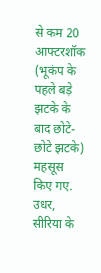से कम 20 आफ्टरशॉक (भूकंप के पहले बड़े झटके के बाद छोटे-छोटे झटके) महसूस किए गए.
उधर, सीरिया के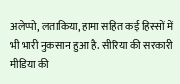अलेप्पो, लताकिया, हामा सहित कई हिस्सों में भी भारी नुकसान हुआ है. सीरिया की सरकारी मीडिया की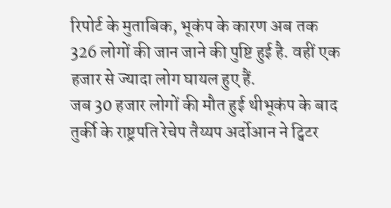रिपोर्ट के मुताबिक, भूकंप के कारण अब तक 326 लोगों की जान जाने की पुष्टि हुई है. वहीं एक हजार से ज्यादा लोग घायल हुए हैं.
जब 30 हजार लोगों की मौत हुई थीभूकंप के बाद तुर्की के राष्ट्रपति रेचेप तैय्यप अर्दोआन ने ट्विटर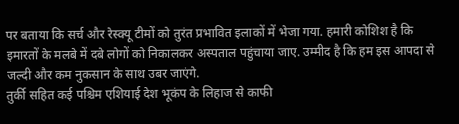पर बताया कि सर्च और रेस्क्यू टीमों को तुरंत प्रभावित इलाकों में भेजा गया. हमारी कोशिश है कि इमारतों के मलबे में दबे लोगों को निकालकर अस्पताल पहुंचाया जाए. उम्मीद है कि हम इस आपदा से जल्दी और कम नुकसान के साथ उबर जाएंगे.
तुर्की सहित कई पश्चिम एशियाई देश भूकंप के लिहाज से काफी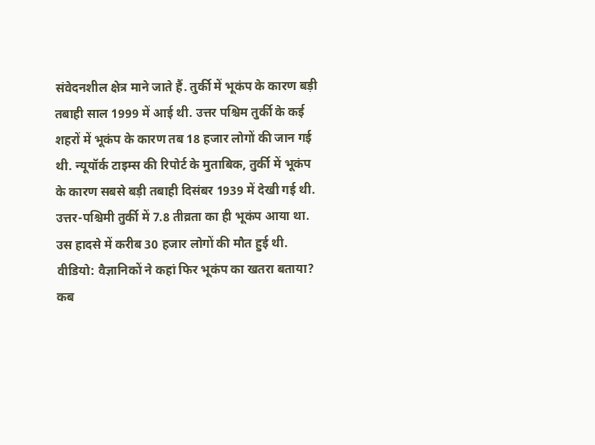संवेदनशील क्षेत्र माने जाते हैं. तुर्की में भूकंप के कारण बड़ी तबाही साल 1999 में आई थी. उत्तर पश्चिम तुर्की के कई शहरों में भूकंप के कारण तब 18 हजार लोगों की जान गई थी. न्यूयॉर्क टाइम्स की रिपोर्ट के मुताबिक, तुर्की में भूकंप के कारण सबसे बड़ी तबाही दिसंबर 1939 में देखी गई थी. उत्तर-पश्चिमी तुर्की में 7.8 तीव्रता का ही भूकंप आया था. उस हादसे में करीब 30 हजार लोगों की मौत हुई थी.
वीडियो: वैज्ञानिकों ने कहां फिर भूकंप का खतरा बताया? कब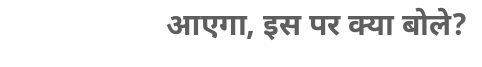आएगा, इस पर क्या बोले?